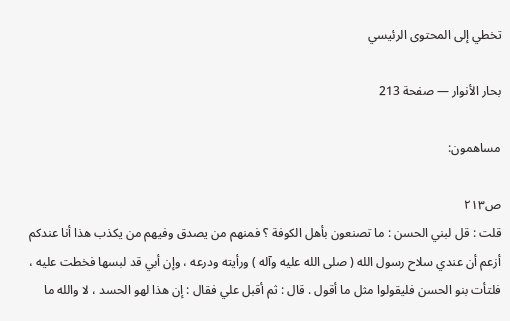تخطي إلى المحتوى الرئيسي

بحار الأنوار — صفحة 213

مساهمون:

ص٢١٣
قلت : قل لبني الحسن : ما تصنعون بأهل الكوفة ؟ فمنهم من يصدق وفيهم من يكذب هذا أنا عندكم أزعم أن عندي سلاح رسول الله ( صلى الله عليه وآله ) ورأيته ودرعه ، وإن أبي قد لبسها فخطت عليه ، فلتأت بنو الحسن فليقولوا مثل ما أقول . قال : ثم أقبل علي فقال : إن هذا لهو الحسد ، لا والله ما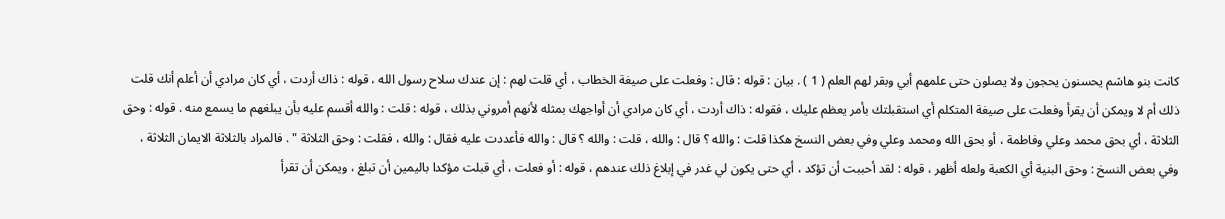كانت بنو هاشم يحسنون يحجون ولا يصلون حتى علمهم أبي وبقر لهم العلم ( 1 ) . بيان : قوله : قال : وفعلت على صيغة الخطاب ، أي قلت لهم : إن عندك سلاح رسول الله ، قوله : ذاك أردت ، أي كان مرادي أن أعلم أنك قلت ذلك أم لا ويمكن أن يقرأ وفعلت على صيغة المتكلم أي استقبلتك بأمر يعظم عليك ، فقوله : ذاك أردت ، أي كان مرادي أن أواجهك بمثله لأنهم أمروني بذلك ، قوله : قلت : والله أقسم عليه بأن يبلغهم ما يسمع منه . قوله : وحق الثلاثة ، أي بحق محمد وعلي وفاطمة ، أو بحق الله ومحمد وعلي وفي بعض النسخ هكذا قلت : والله ؟ قال : والله ، قلت : والله ؟ قال : والله فأعددت عليه فقال : والله ، فقلت : وحق الثلاثة " . فالمراد بالثلاثة الايمان الثلاثة ، وفي بعض النسخ : وحق البنية أي الكعبة ولعله أظهر ، قوله : لقد أحببت أن تؤكد ، أي حتى يكون لي غدر في إبلاغ ذلك عندهم ، قوله : أو فعلت ، أي قبلت مؤكدا باليمين أن تبلغ ، ويمكن أن تقرأ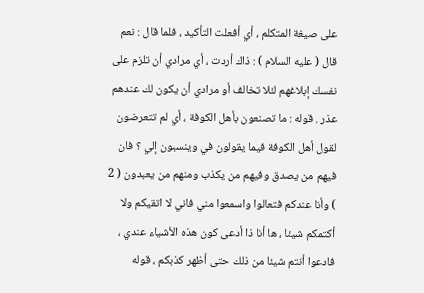على صيغة المتكلم ، أي أفعلت التأكيد ، فلما قال : نعم قال ( عليه السلام ) : ذاك أردت ، أي مرادي أن تلزم على نفسك إبلاغهم لئلا تخالف أو مرادي أن يكون لك عندهم عذر . قوله : ما تصنعون بأهل الكوفة ، أي لم تتعرضون لقول أهل الكوفة فيما يقولون في وينسبون إلي ؟ فان فيهم من يصدق وفيهم من يكذب ومنهم من يعبدون ( 2 ) وأنا عندكم فتعالوا واسمعوا مني فاني لا اتقيكم ولا أكتمكم شيئا ، ها أنا ذا أدعى كون هذه الأشياء عندي ، فادعوا أنتم شيئا من ذلك حتى أظهر كذبكم ، قوله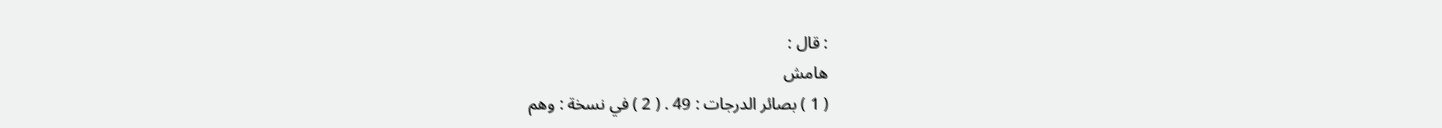: قال :
هامش
( 1 ) بصائر الدرجات : 49 . ( 2 ) في نسخة : وهم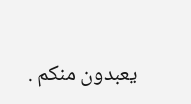يعبدون منكم .